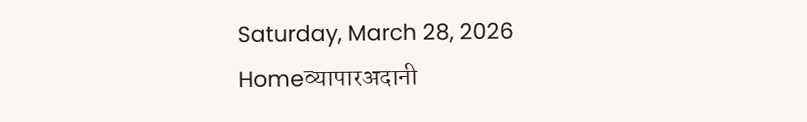Saturday, March 28, 2026
Homeव्यापारअदानी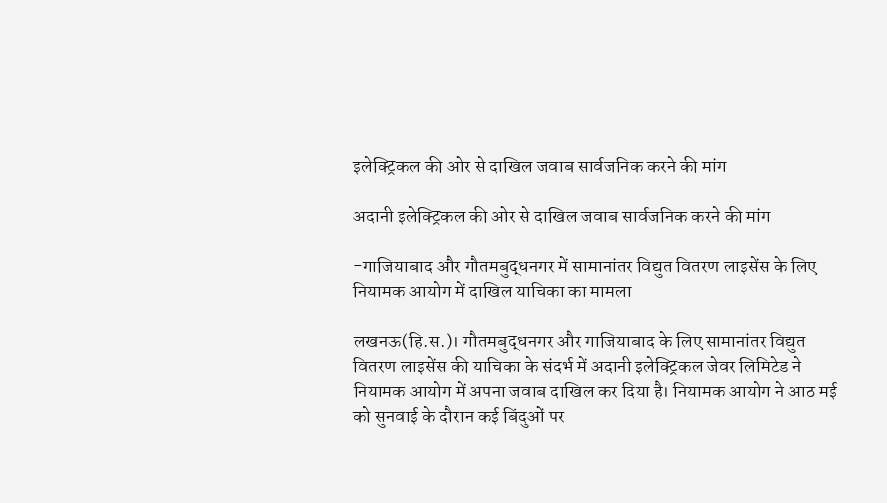इलेक्ट्रिकल की ओर से दाखिल जवाब सार्वजनिक करने की मांग

अदानी इलेक्ट्रिकल की ओर से दाखिल जवाब सार्वजनिक करने की मांग

-गाजियाबाद और गौतमबुद्धनगर में सामानांतर विद्युत वितरण लाइसेंस के लिए नियामक आयोग में दाखिल याचिका का मामला

लखनऊ(हि.स.)। गौतमबुद्धनगर और गाजियाबाद के लिए सामानांतर विद्युत वितरण लाइसेंस की याचिका के संदर्भ में अदानी इलेक्ट्रिकल जेवर लिमिटेड ने नियामक आयोग में अपना जवाब दाखिल कर दिया है। नियामक आयोग ने आठ मई को सुनवाई के दौरान कई बिंदुओं पर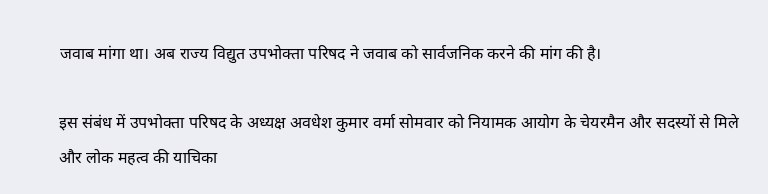जवाब मांगा था। अब राज्य विद्युत उपभोक्ता परिषद ने जवाब को सार्वजनिक करने की मांग की है।

इस संबंध में उपभोक्ता परिषद के अध्यक्ष अवधेश कुमार वर्मा सोमवार को नियामक आयोग के चेयरमैन और सदस्यों से मिले और लोक महत्व की याचिका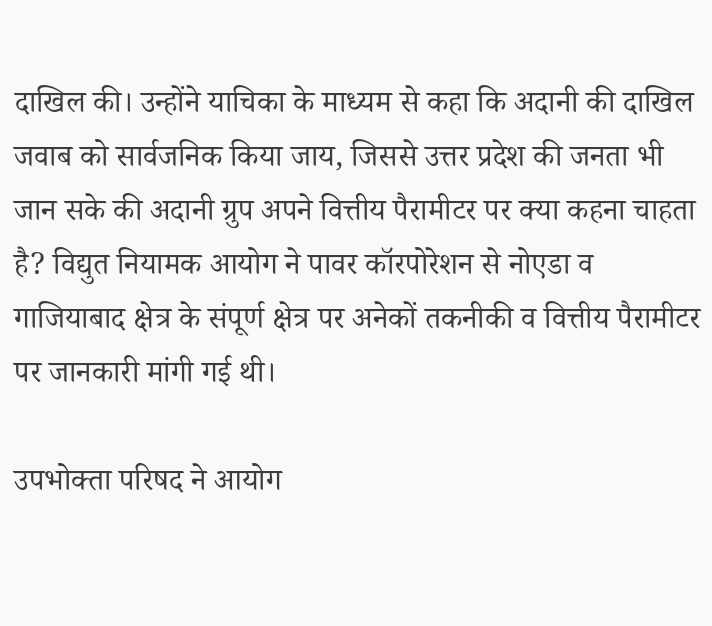दाखिल की। उन्होंने याचिका के माध्यम से कहा कि अदानी की दाखिल जवाब को सार्वजनिक किया जाय, जिससे उत्तर प्रदेश की जनता भी जान सके की अदानी ग्रुप अपने वित्तीय पैरामीटर पर क्या कहना चाहता है? विद्युत नियामक आयोग ने पावर कॉरपोरेशन से नोएडा व गाजियाबाद क्षेत्र के संपूर्ण क्षेत्र पर अनेकों तकनीकी व वित्तीय पैरामीटर पर जानकारी मांगी गई थी।

उपभोक्ता परिषद ने आयोग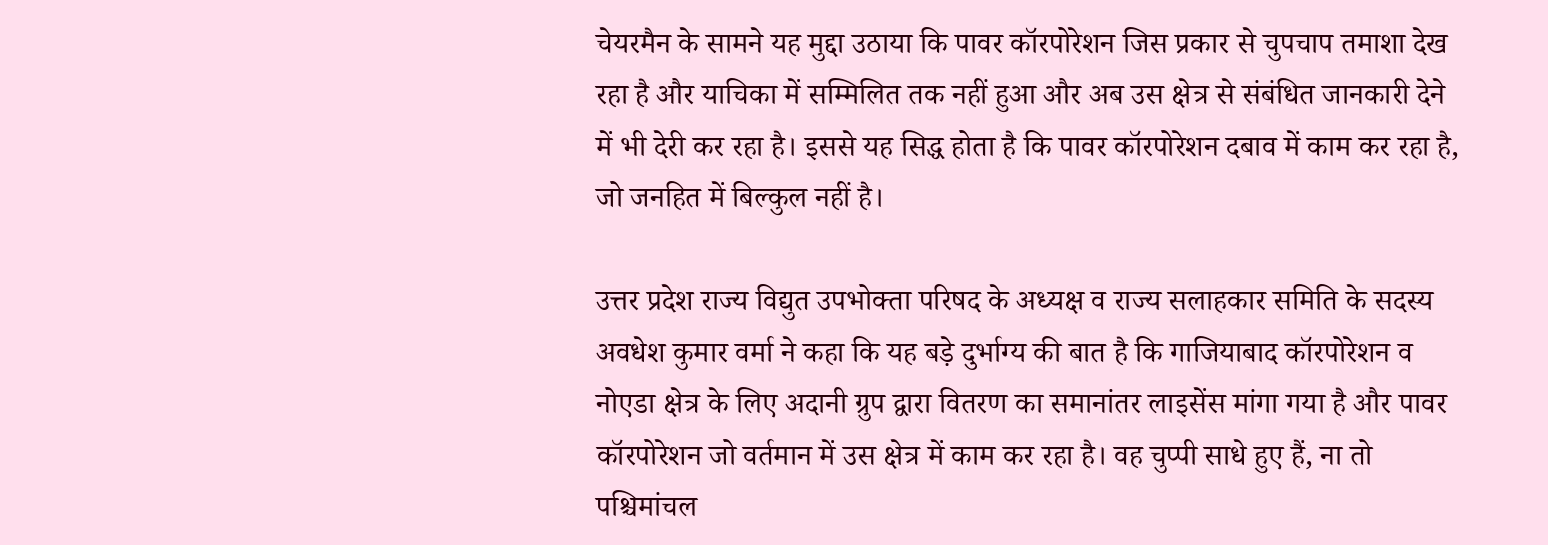चेयरमैन के सामने यह मुद्दा उठाया कि पावर कॉरपोरेशन जिस प्रकार से चुपचाप तमाशा देख रहा है और याचिका में सम्मिलित तक नहीं हुआ और अब उस क्षेत्र से संबंधित जानकारी देने में भी देरी कर रहा है। इससे यह सिद्ध होता है कि पावर कॉरपोरेशन दबाव में काम कर रहा है, जो जनहित में बिल्कुल नहीं है।

उत्तर प्रदेश राज्य विद्युत उपभोक्ता परिषद के अध्यक्ष व राज्य सलाहकार समिति के सदस्य अवधेश कुमार वर्मा ने कहा कि यह बड़े दुर्भाग्य की बात है कि गाजियाबाद कॉरपोरेशन व नोएडा क्षेत्र के लिए अदानी ग्रुप द्वारा वितरण का समानांतर लाइसेंस मांगा गया है और पावर कॉरपोरेशन जो वर्तमान में उस क्षेत्र में काम कर रहा है। वह चुप्पी साधे हुए हैं, ना तो पश्चिमांचल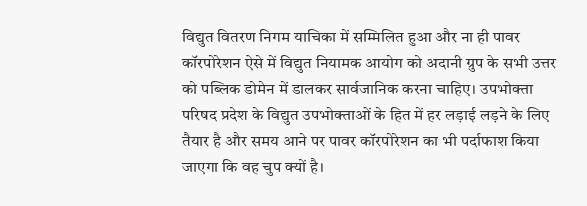विद्युत वितरण निगम याचिका में सम्मिलित हुआ और ना ही पावर कॉरपोरेशन ऐसे में विद्युत नियामक आयोग को अदानी ग्रुप के सभी उत्तर को पब्लिक डोमेन में डालकर सार्वजानिक करना चाहिए। उपभोक्ता परिषद प्रदेश के विद्युत उपभोक्ताओं के हित में हर लड़ाई लड़ने के लिए तैयार है और समय आने पर पावर कॉरपोरेशन का भी पर्दाफाश किया जाएगा कि वह चुप क्यों है।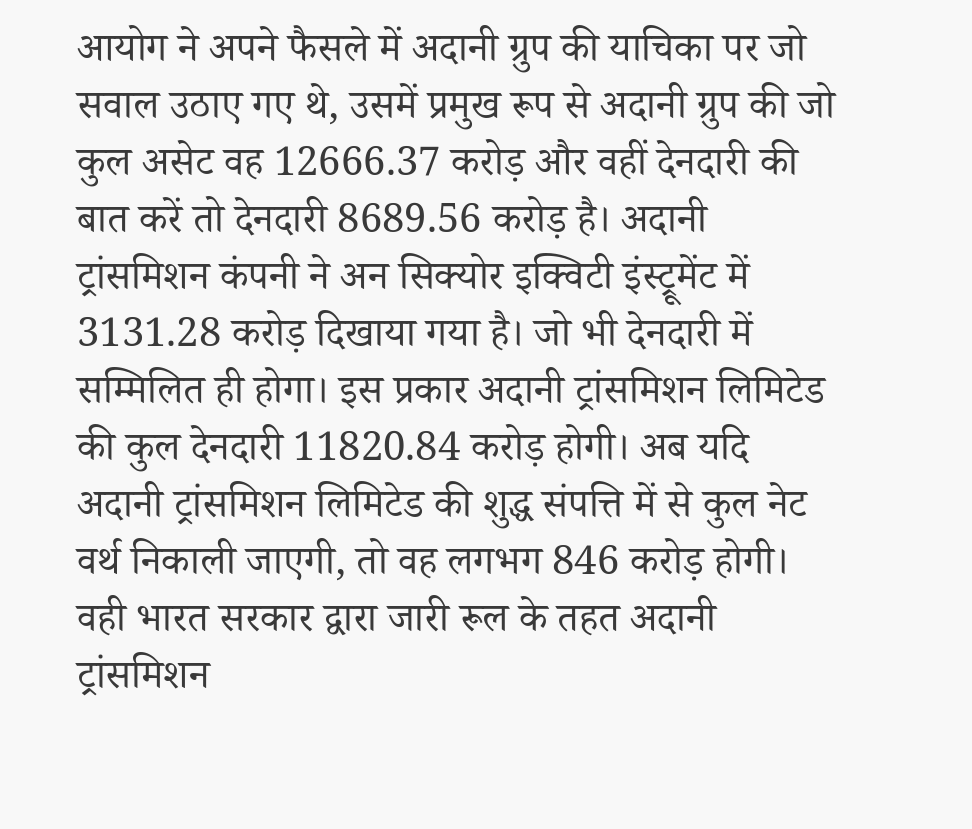आयोग ने अपने फैसले में अदानी ग्रुप की याचिका पर जो सवाल उठाए गए थे, उसमें प्रमुख रूप से अदानी ग्रुप की जो कुल असेट वह 12666.37 करोड़ और वहीं देनदारी की बात करें तो देनदारी 8689.56 करोड़ है। अदानी ट्रांसमिशन कंपनी ने अन सिक्योर इक्विटी इंस्ट्रूमेंट में 3131.28 करोड़ दिखाया गया है। जो भी देनदारी में सम्मिलित ही होगा। इस प्रकार अदानी ट्रांसमिशन लिमिटेड की कुल देनदारी 11820.84 करोड़ होगी। अब यदि अदानी ट्रांसमिशन लिमिटेड की शुद्ध संपत्ति में से कुल नेट वर्थ निकाली जाएगी, तो वह लगभग 846 करोड़ होगी। वही भारत सरकार द्वारा जारी रूल के तहत अदानी ट्रांसमिशन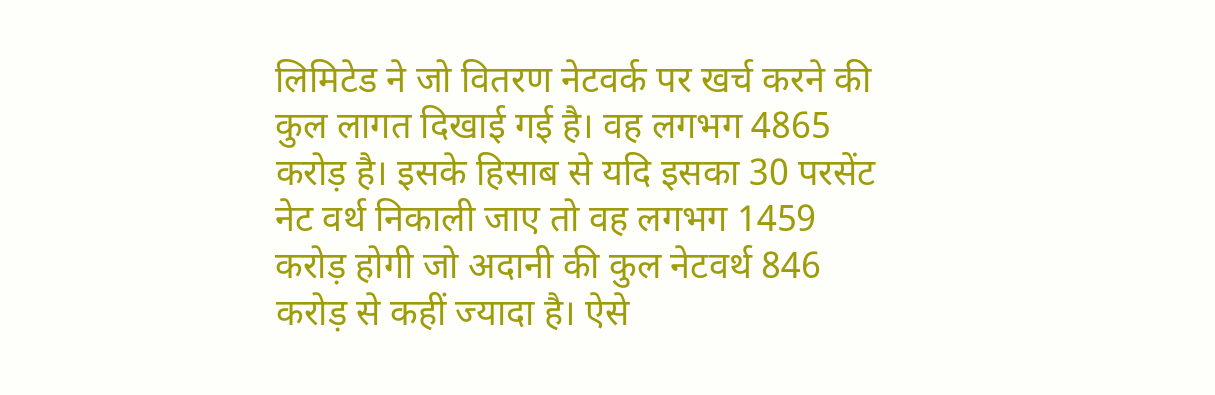लिमिटेड ने जो वितरण नेटवर्क पर खर्च करने की कुल लागत दिखाई गई है। वह लगभग 4865 करोड़ है। इसके हिसाब से यदि इसका 30 परसेंट नेट वर्थ निकाली जाए तो वह लगभग 1459 करोड़ होगी जो अदानी की कुल नेटवर्थ 846 करोड़ से कहीं ज्यादा है। ऐसे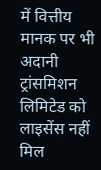में वित्तीय मानक पर भी अदानी ट्रांसमिशन लिमिटेड को लाइसेंस नहीं मिल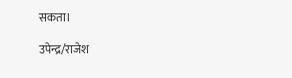सकता।

उपेन्द्र/राजेश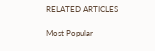RELATED ARTICLES

Most Popular